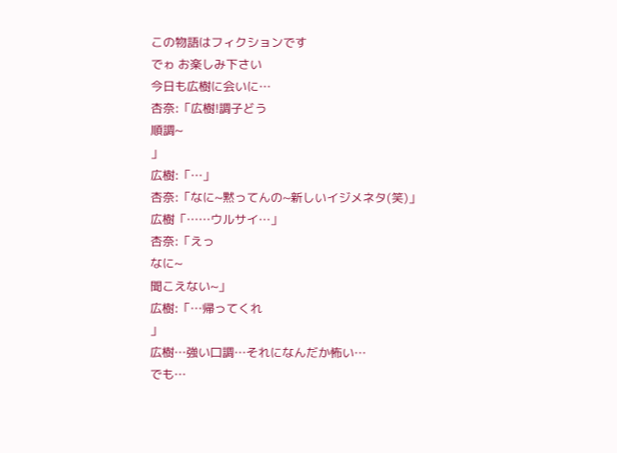この物語はフィクションです
でゎ お楽しみ下さい
今日も広樹に会いに…
杏奈:「広樹!調子どう
順調~
」
広樹:「…」
杏奈:「なに~黙ってんの~新しいイジメネタ(笑)」
広樹「……ウルサイ…」
杏奈:「えっ
なに~
聞こえない~」
広樹:「…帰ってくれ
」
広樹…強い口調…それになんだか怖い…
でも…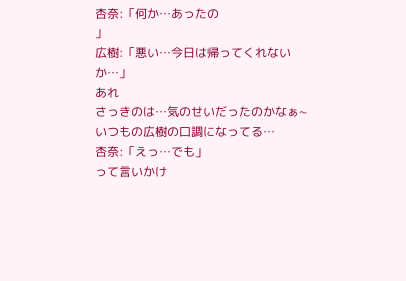杏奈:「何か…あったの
」
広樹:「悪い…今日は帰ってくれないか…」
あれ
さっきのは…気のせいだったのかなぁ~
いつもの広樹の口調になってる…
杏奈:「えっ…でも」
って言いかけ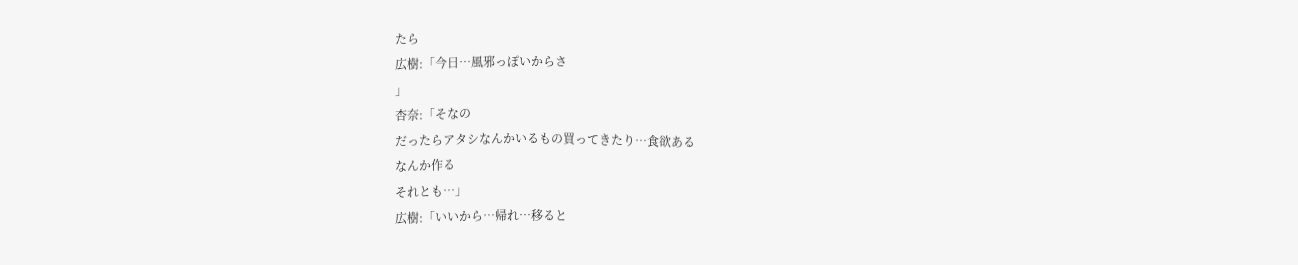たら
広樹:「今日…風邪っぽいからさ
」
杏奈:「そなの
だったらアタシなんかいるもの買ってきたり…食欲ある
なんか作る
それとも…」
広樹:「いいから…帰れ…移ると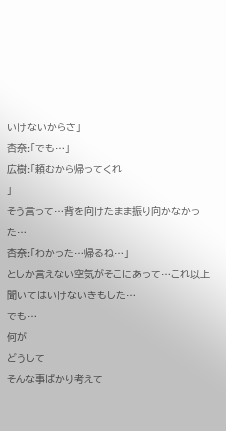いけないからさ」
杏奈:「でも…」
広樹:「頼むから帰ってくれ
」
そう言って…背を向けたまま振り向かなかった…
杏奈:「わかった…帰るね…」
としか言えない空気がそこにあって…これ以上聞いてはいけないきもした…
でも…
何が
どうして
そんな事ばかり考えて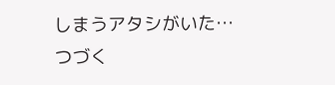しまうアタシがいた…
つづく